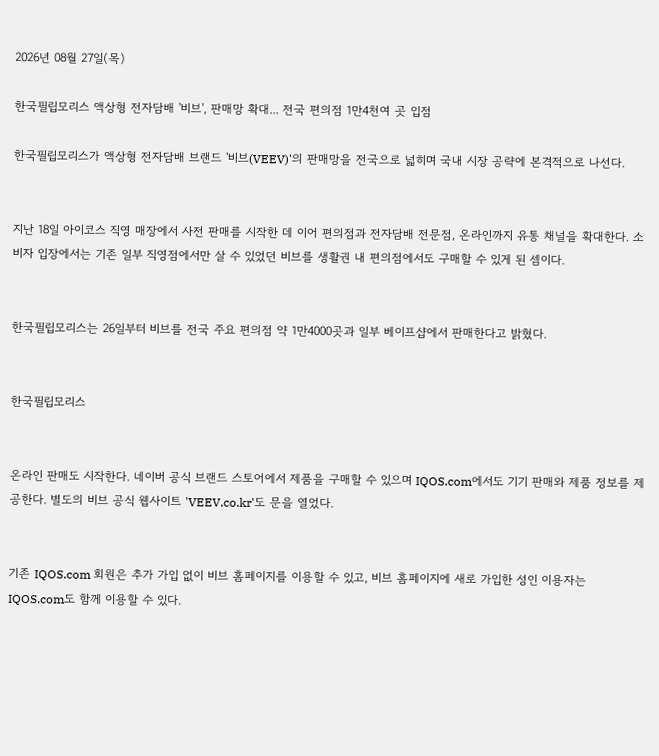2026년 08월 27일(목)

한국필립모리스 액상형 전자담배 '비브', 판매망 확대... 전국 편의점 1만4천여 곳 입점

한국필립모리스가 액상형 전자담배 브랜드 '비브(VEEV)'의 판매망을 전국으로 넓히며 국내 시장 공략에 본격적으로 나선다.


지난 18일 아이코스 직영 매장에서 사전 판매를 시작한 데 이어 편의점과 전자담배 전문점, 온라인까지 유통 채널을 확대한다. 소비자 입장에서는 기존 일부 직영점에서만 살 수 있었던 비브를 생활권 내 편의점에서도 구매할 수 있게 된 셈이다.


한국필립모리스는 26일부터 비브를 전국 주요 편의점 약 1만4000곳과 일부 베이프샵에서 판매한다고 밝혔다.


한국필립모리스


온라인 판매도 시작한다. 네이버 공식 브랜드 스토어에서 제품을 구매할 수 있으며 IQOS.com에서도 기기 판매와 제품 정보를 제공한다. 별도의 비브 공식 웹사이트 'VEEV.co.kr'도 문을 열었다.


기존 IQOS.com 회원은 추가 가입 없이 비브 홈페이지를 이용할 수 있고, 비브 홈페이지에 새로 가입한 성인 이용자는 IQOS.com도 함께 이용할 수 있다.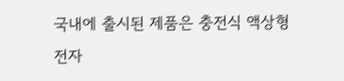국내에 출시된 제품은 충전식 액상형 전자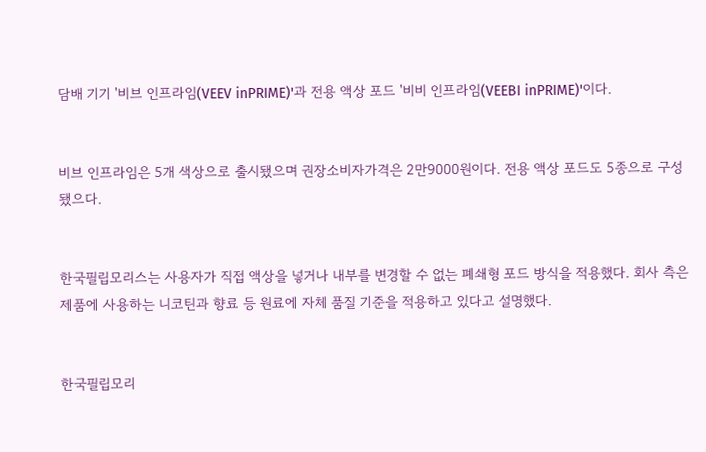담배 기기 '비브 인프라임(VEEV inPRIME)'과 전용 액상 포드 '비비 인프라임(VEEBI inPRIME)'이다.


비브 인프라임은 5개 색상으로 출시됐으며 권장소비자가격은 2만9000원이다. 전용 액상 포드도 5종으로 구성됐으다.


한국필립모리스는 사용자가 직접 액상을 넣거나 내부를 변경할 수 없는 폐쇄형 포드 방식을 적용했다. 회사 측은 제품에 사용하는 니코틴과 향료 등 원료에 자체 품질 기준을 적용하고 있다고 설명했다.


한국필립모리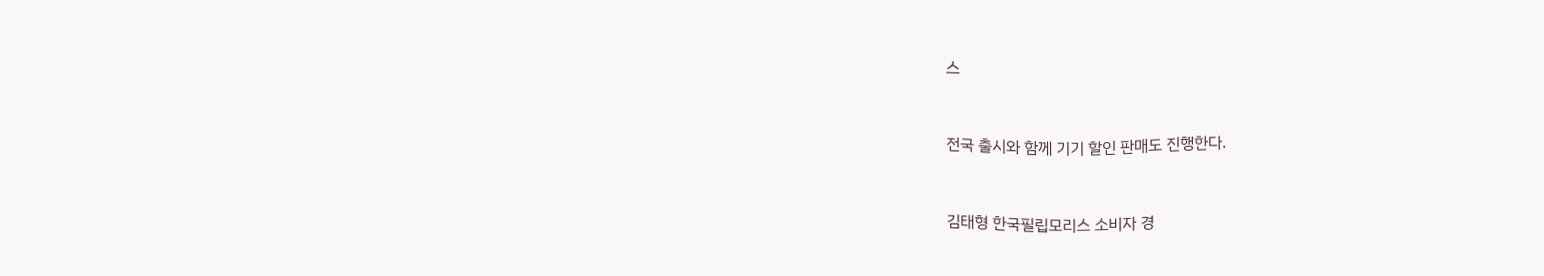스


전국 출시와 함께 기기 할인 판매도 진행한다.


김태형 한국필립모리스 소비자 경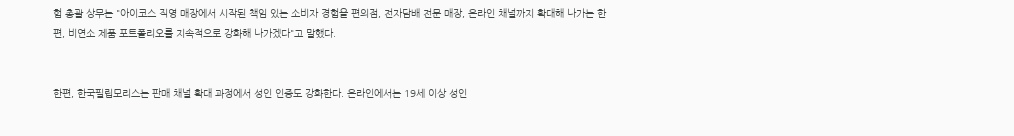험 총괄 상무는 "아이코스 직영 매장에서 시작된 책임 있는 소비자 경험을 편의점, 전자담배 전문 매장, 온라인 채널까지 확대해 나가는 한편, 비연소 제품 포트폴리오를 지속적으로 강화해 나가겠다"고 말했다.


한편, 한국필립모리스는 판매 채널 확대 과정에서 성인 인증도 강화한다. 온라인에서는 19세 이상 성인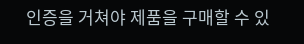인증을 거쳐야 제품을 구매할 수 있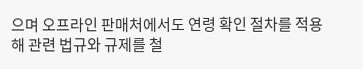으며 오프라인 판매처에서도 연령 확인 절차를 적용해 관련 법규와 규제를 철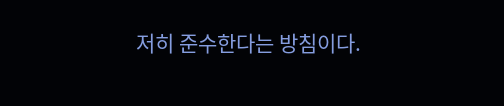저히 준수한다는 방침이다.